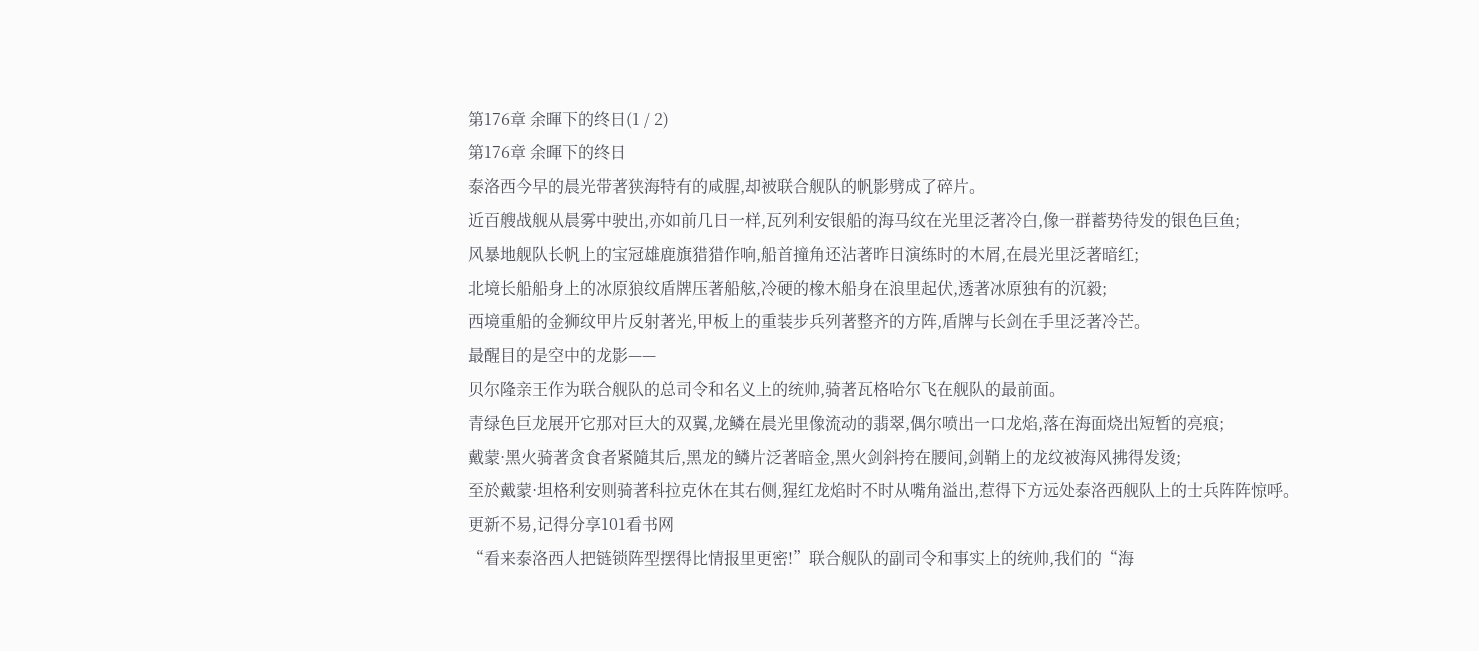第176章 余暉下的终日(1 / 2)
第176章 余暉下的终日
泰洛西今早的晨光带著狭海特有的咸腥,却被联合舰队的帆影劈成了碎片。
近百艘战舰从晨雾中驶出,亦如前几日一样,瓦列利安银船的海马纹在光里泛著冷白,像一群蓄势待发的银色巨鱼;
风暴地舰队长帆上的宝冠雄鹿旗猎猎作响,船首撞角还沾著昨日演练时的木屑,在晨光里泛著暗红;
北境长船船身上的冰原狼纹盾牌压著船舷,冷硬的橡木船身在浪里起伏,透著冰原独有的沉毅;
西境重船的金狮纹甲片反射著光,甲板上的重装步兵列著整齐的方阵,盾牌与长剑在手里泛著冷芒。
最醒目的是空中的龙影——
贝尔隆亲王作为联合舰队的总司令和名义上的统帅,骑著瓦格哈尔飞在舰队的最前面。
青绿色巨龙展开它那对巨大的双翼,龙鳞在晨光里像流动的翡翠,偶尔喷出一口龙焰,落在海面烧出短暂的亮痕;
戴蒙·黑火骑著贪食者紧隨其后,黑龙的鳞片泛著暗金,黑火剑斜挎在腰间,剑鞘上的龙纹被海风拂得发烫;
至於戴蒙·坦格利安则骑著科拉克休在其右侧,猩红龙焰时不时从嘴角溢出,惹得下方远处泰洛西舰队上的士兵阵阵惊呼。
更新不易,记得分享101看书网
“看来泰洛西人把链锁阵型摆得比情报里更密!”联合舰队的副司令和事实上的统帅,我们的“海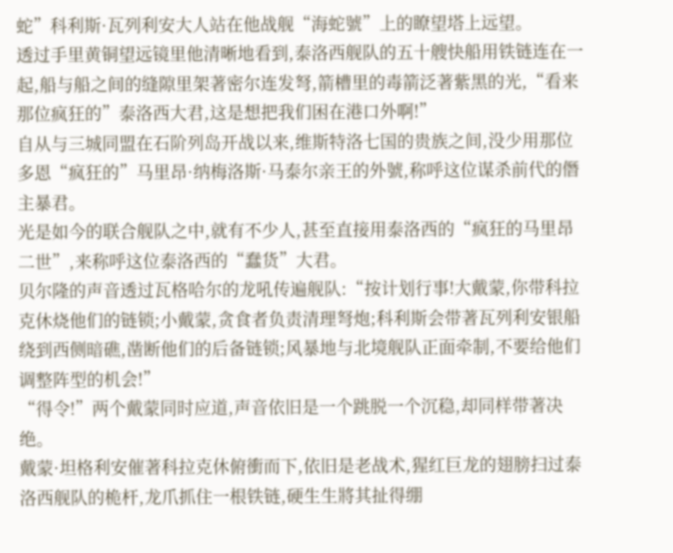蛇”科利斯·瓦列利安大人站在他战舰“海蛇號”上的瞭望塔上远望。
透过手里黄铜望远镜里他清晰地看到,泰洛西舰队的五十艘快船用铁链连在一起,船与船之间的缝隙里架著密尔连发弩,箭槽里的毒箭泛著紫黑的光,“看来那位疯狂的”泰洛西大君,这是想把我们困在港口外啊!”
自从与三城同盟在石阶列岛开战以来,维斯特洛七国的贵族之间,没少用那位多恩“疯狂的”马里昂·纳梅洛斯·马泰尔亲王的外號,称呼这位谋杀前代的僭主暴君。
光是如今的联合舰队之中,就有不少人,甚至直接用泰洛西的“疯狂的马里昂二世”,来称呼这位泰洛西的“蠢货”大君。
贝尔隆的声音透过瓦格哈尔的龙吼传遍舰队:“按计划行事!大戴蒙,你带科拉克休烧他们的链锁;小戴蒙,贪食者负责清理弩炮;科利斯会带著瓦列利安银船绕到西侧暗礁,凿断他们的后备链锁;风暴地与北境舰队正面牵制,不要给他们调整阵型的机会!”
“得令!”两个戴蒙同时应道,声音依旧是一个跳脱一个沉稳,却同样带著决绝。
戴蒙·坦格利安催著科拉克休俯衝而下,依旧是老战术,猩红巨龙的翅膀扫过泰洛西舰队的桅杆,龙爪抓住一根铁链,硬生生將其扯得绷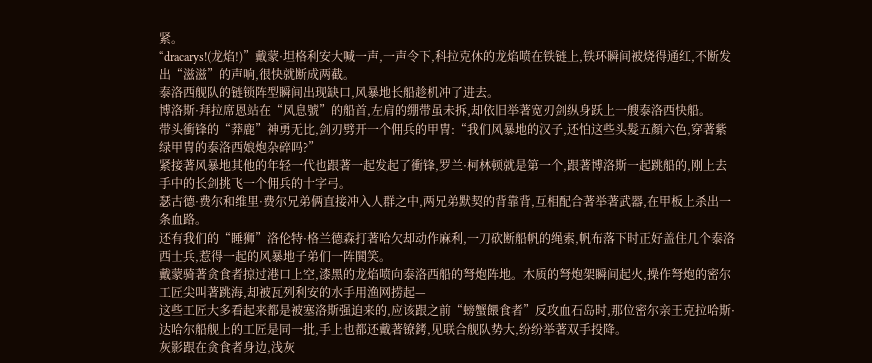紧。
“dracarys!(龙焰!)”戴蒙·坦格利安大喊一声,一声令下,科拉克休的龙焰喷在铁链上,铁环瞬间被烧得通红,不断发出“滋滋”的声响,很快就断成两截。
泰洛西舰队的链锁阵型瞬间出现缺口,风暴地长船趁机冲了进去。
博洛斯·拜拉席恩站在“风息號”的船首,左肩的绷带虽未拆,却依旧举著宽刃剑纵身跃上一艘泰洛西快船。
带头衝锋的“莽鹿”神勇无比,剑刃劈开一个佣兵的甲冑:“我们风暴地的汉子,还怕这些头髮五顏六色,穿著紫绿甲冑的泰洛西娘炮杂碎吗?”
紧接著风暴地其他的年轻一代也跟著一起发起了衝锋,罗兰·柯林顿就是第一个,跟著博洛斯一起跳船的,刚上去手中的长剑挑飞一个佣兵的十字弓。
瑟古德·费尔和维里·费尔兄弟俩直接冲入人群之中,两兄弟默契的背靠背,互相配合著举著武器,在甲板上杀出一条血路。
还有我们的“睡狮”洛伦特·格兰德森打著哈欠却动作麻利,一刀砍断船帆的绳索,帆布落下时正好盖住几个泰洛西士兵,惹得一起的风暴地子弟们一阵鬨笑。
戴蒙骑著贪食者掠过港口上空,漆黑的龙焰喷向泰洛西船的弩炮阵地。木质的弩炮架瞬间起火,操作弩炮的密尔工匠尖叫著跳海,却被瓦列利安的水手用渔网捞起—
这些工匠大多看起来都是被塞洛斯强迫来的,应该跟之前“螃蟹餵食者”反攻血石岛时,那位密尔亲王克拉哈斯·达哈尔船舰上的工匠是同一批,手上也都还戴著镣銬,见联合舰队势大,纷纷举著双手投降。
灰影跟在贪食者身边,浅灰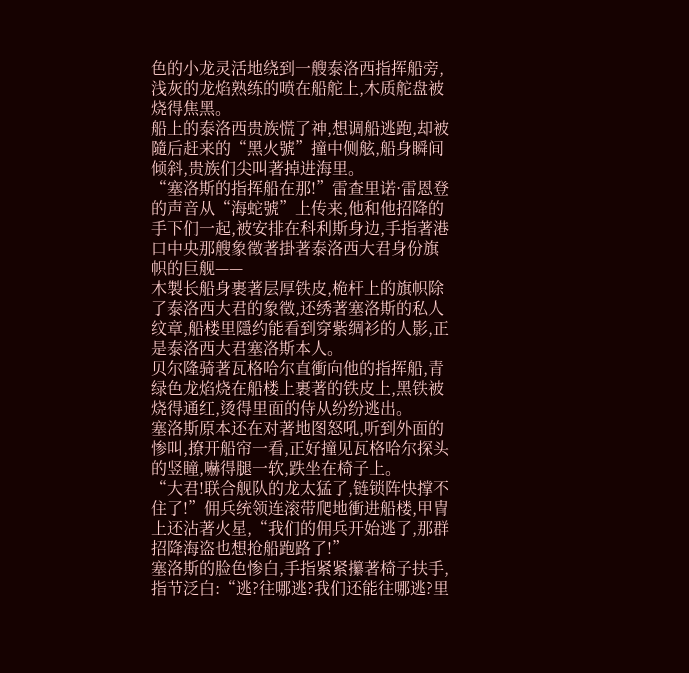色的小龙灵活地绕到一艘泰洛西指挥船旁,浅灰的龙焰熟练的喷在船舵上,木质舵盘被烧得焦黑。
船上的泰洛西贵族慌了神,想调船逃跑,却被隨后赶来的“黑火號”撞中侧舷,船身瞬间倾斜,贵族们尖叫著掉进海里。
“塞洛斯的指挥船在那!”雷查里诺·雷恩登的声音从“海蛇號”上传来,他和他招降的手下们一起,被安排在科利斯身边,手指著港口中央那艘象徵著掛著泰洛西大君身份旗帜的巨舰——
木製长船身裹著层厚铁皮,桅杆上的旗帜除了泰洛西大君的象徵,还绣著塞洛斯的私人纹章,船楼里隱约能看到穿紫绸衫的人影,正是泰洛西大君塞洛斯本人。
贝尔隆骑著瓦格哈尔直衝向他的指挥船,青绿色龙焰烧在船楼上裹著的铁皮上,黑铁被烧得通红,烫得里面的侍从纷纷逃出。
塞洛斯原本还在对著地图怒吼,听到外面的惨叫,撩开船帘一看,正好撞见瓦格哈尔探头的竖瞳,嚇得腿一软,跌坐在椅子上。
“大君!联合舰队的龙太猛了,链锁阵快撑不住了!”佣兵统领连滚带爬地衝进船楼,甲冑上还沾著火星,“我们的佣兵开始逃了,那群招降海盗也想抢船跑路了!”
塞洛斯的脸色惨白,手指紧紧攥著椅子扶手,指节泛白:“逃?往哪逃?我们还能往哪逃?里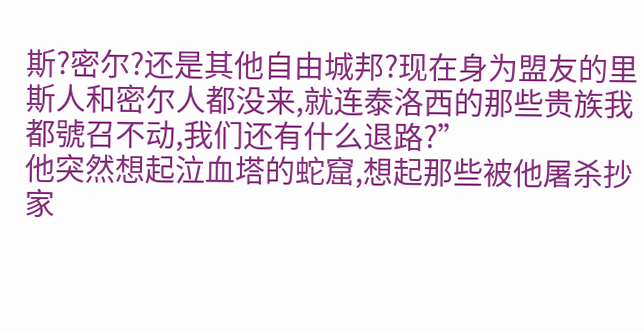斯?密尔?还是其他自由城邦?现在身为盟友的里斯人和密尔人都没来,就连泰洛西的那些贵族我都號召不动,我们还有什么退路?”
他突然想起泣血塔的蛇窟,想起那些被他屠杀抄家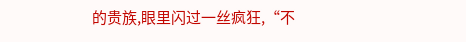的贵族,眼里闪过一丝疯狂,“不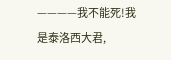————我不能死!我是泰洛西大君,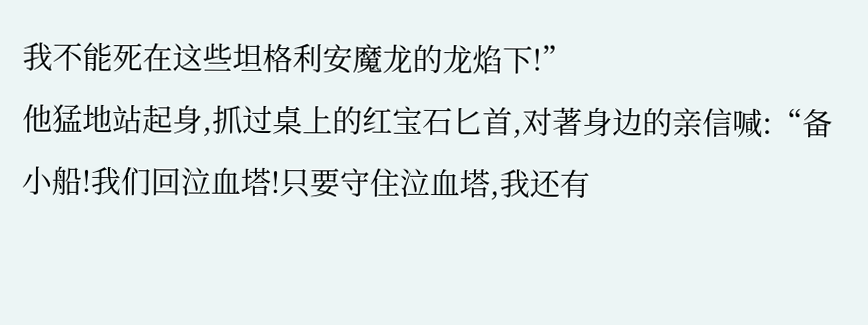我不能死在这些坦格利安魔龙的龙焰下!”
他猛地站起身,抓过桌上的红宝石匕首,对著身边的亲信喊:“备小船!我们回泣血塔!只要守住泣血塔,我还有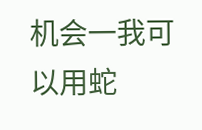机会一我可以用蛇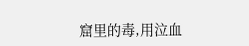窟里的毒,用泣血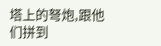塔上的弩炮,跟他们拼到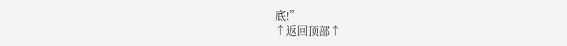底!”
↑返回顶部↑